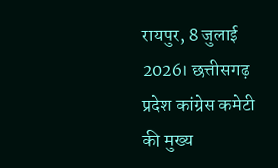रायपुर, 8 जुलाई 2026। छत्तीसगढ़ प्रदेश कांग्रेस कमेटी की मुख्य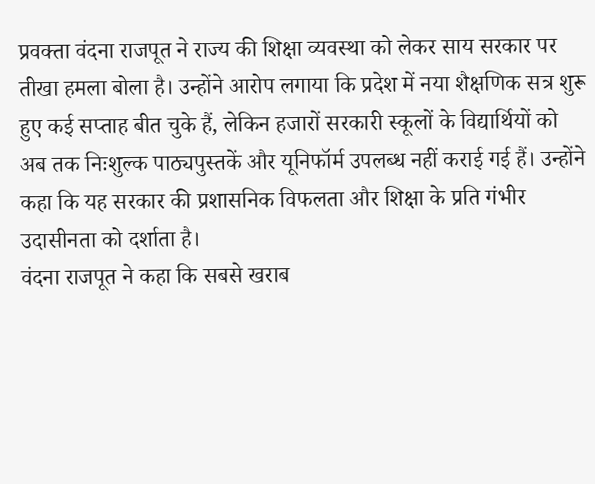प्रवक्ता वंदना राजपूत ने राज्य की शिक्षा व्यवस्था को लेकर साय सरकार पर तीखा हमला बोला है। उन्होंने आरोप लगाया कि प्रदेश में नया शैक्षणिक सत्र शुरू हुए कई सप्ताह बीत चुके हैं, लेकिन हजारों सरकारी स्कूलों के विद्यार्थियों को अब तक निःशुल्क पाठ्यपुस्तकें और यूनिफॉर्म उपलब्ध नहीं कराई गई हैं। उन्होंने कहा कि यह सरकार की प्रशासनिक विफलता और शिक्षा के प्रति गंभीर उदासीनता को दर्शाता है।
वंदना राजपूत ने कहा कि सबसे खराब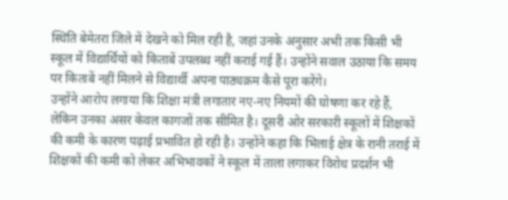स्थिति बेमेतरा जिले में देखने को मिल रही है, जहां उनके अनुसार अभी तक किसी भी स्कूल में विद्यार्थियों को किताबें उपलब्ध नहीं कराई गई हैं। उन्होंने सवाल उठाया कि समय पर किताबें नहीं मिलने से विद्यार्थी अपना पाठ्यक्रम कैसे पूरा करेंगे।
उन्होंने आरोप लगाया कि शिक्षा मंत्री लगातार नए-नए नियमों की घोषणा कर रहे हैं, लेकिन उनका असर केवल कागजों तक सीमित है। दूसरी ओर सरकारी स्कूलों में शिक्षकों की कमी के कारण पढ़ाई प्रभावित हो रही है। उन्होंने कहा कि भिलाई क्षेत्र के रानी तराई में शिक्षकों की कमी को लेकर अभिभावकों ने स्कूल में ताला लगाकर विरोध प्रदर्शन भी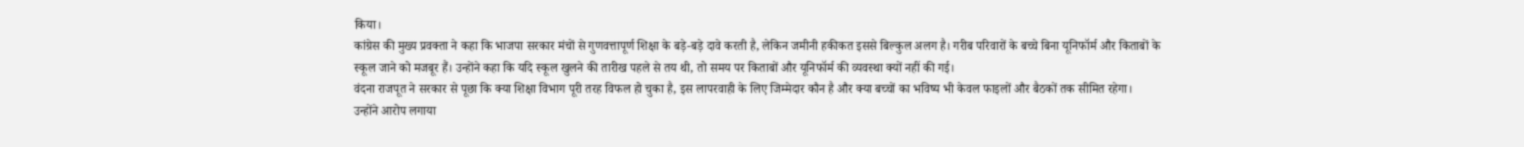किया।
कांग्रेस की मुख्य प्रवक्ता ने कहा कि भाजपा सरकार मंचों से गुणवत्तापूर्ण शिक्षा के बड़े-बड़े दावे करती है, लेकिन जमीनी हकीकत इससे बिल्कुल अलग है। गरीब परिवारों के बच्चे बिना यूनिफॉर्म और किताबों के स्कूल जाने को मजबूर हैं। उन्होंने कहा कि यदि स्कूल खुलने की तारीख पहले से तय थी, तो समय पर किताबों और यूनिफॉर्म की व्यवस्था क्यों नहीं की गई।
वंदना राजपूत ने सरकार से पूछा कि क्या शिक्षा विभाग पूरी तरह विफल हो चुका है, इस लापरवाही के लिए जिम्मेदार कौन है और क्या बच्चों का भविष्य भी केवल फाइलों और बैठकों तक सीमित रहेगा।
उन्होंने आरोप लगाया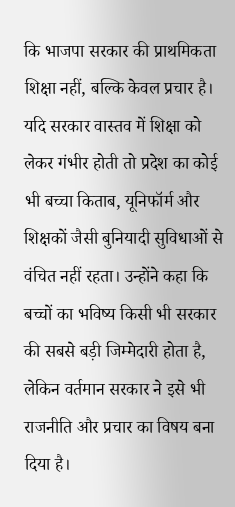कि भाजपा सरकार की प्राथमिकता शिक्षा नहीं, बल्कि केवल प्रचार है। यदि सरकार वास्तव में शिक्षा को लेकर गंभीर होती तो प्रदेश का कोई भी बच्चा किताब, यूनिफॉर्म और शिक्षकों जैसी बुनियादी सुविधाओं से वंचित नहीं रहता। उन्होंने कहा कि बच्चों का भविष्य किसी भी सरकार की सबसे बड़ी जिम्मेदारी होता है, लेकिन वर्तमान सरकार ने इसे भी राजनीति और प्रचार का विषय बना दिया है।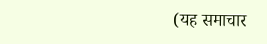(यह समाचार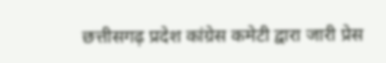छत्तीसगढ़ प्रदेश कांग्रेस कमेटी द्वारा जारी प्रेस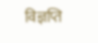विज्ञप्ति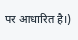पर आधारित है।)